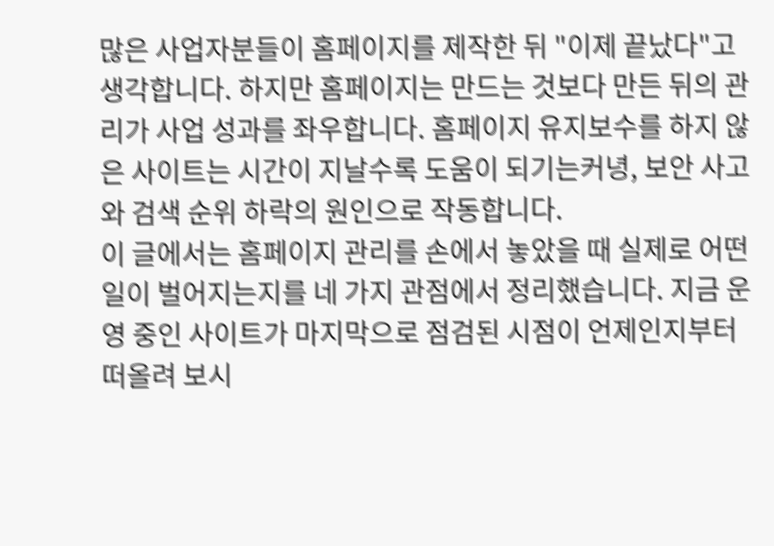많은 사업자분들이 홈페이지를 제작한 뒤 "이제 끝났다"고 생각합니다. 하지만 홈페이지는 만드는 것보다 만든 뒤의 관리가 사업 성과를 좌우합니다. 홈페이지 유지보수를 하지 않은 사이트는 시간이 지날수록 도움이 되기는커녕, 보안 사고와 검색 순위 하락의 원인으로 작동합니다.
이 글에서는 홈페이지 관리를 손에서 놓았을 때 실제로 어떤 일이 벌어지는지를 네 가지 관점에서 정리했습니다. 지금 운영 중인 사이트가 마지막으로 점검된 시점이 언제인지부터 떠올려 보시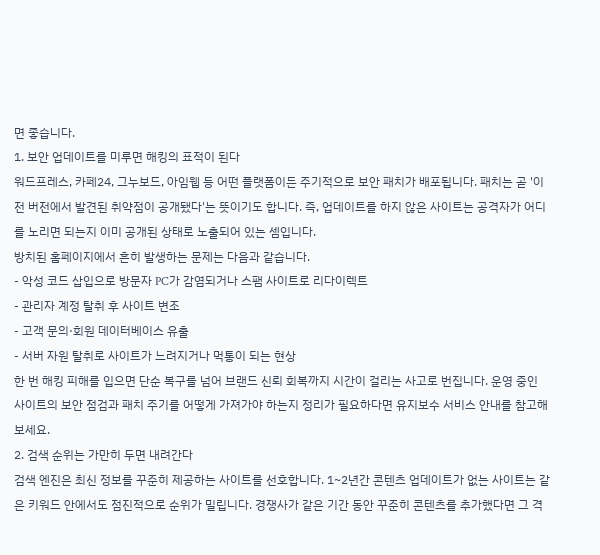면 좋습니다.
1. 보안 업데이트를 미루면 해킹의 표적이 된다
워드프레스, 카페24, 그누보드, 아임웹 등 어떤 플랫폼이든 주기적으로 보안 패치가 배포됩니다. 패치는 곧 '이전 버전에서 발견된 취약점이 공개됐다'는 뜻이기도 합니다. 즉, 업데이트를 하지 않은 사이트는 공격자가 어디를 노리면 되는지 이미 공개된 상태로 노출되어 있는 셈입니다.
방치된 홈페이지에서 흔히 발생하는 문제는 다음과 같습니다.
- 악성 코드 삽입으로 방문자 PC가 감염되거나 스팸 사이트로 리다이렉트
- 관리자 계정 탈취 후 사이트 변조
- 고객 문의·회원 데이터베이스 유출
- 서버 자원 탈취로 사이트가 느려지거나 먹통이 되는 현상
한 번 해킹 피해를 입으면 단순 복구를 넘어 브랜드 신뢰 회복까지 시간이 걸리는 사고로 번집니다. 운영 중인 사이트의 보안 점검과 패치 주기를 어떻게 가져가야 하는지 정리가 필요하다면 유지보수 서비스 안내를 참고해 보세요.
2. 검색 순위는 가만히 두면 내려간다
검색 엔진은 최신 정보를 꾸준히 제공하는 사이트를 선호합니다. 1~2년간 콘텐츠 업데이트가 없는 사이트는 같은 키워드 안에서도 점진적으로 순위가 밀립니다. 경쟁사가 같은 기간 동안 꾸준히 콘텐츠를 추가했다면 그 격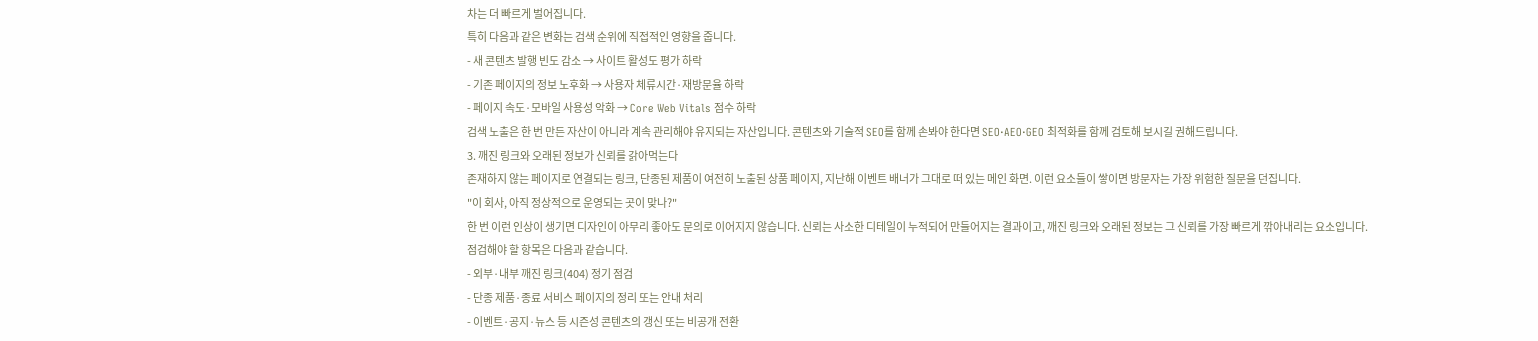차는 더 빠르게 벌어집니다.
특히 다음과 같은 변화는 검색 순위에 직접적인 영향을 줍니다.
- 새 콘텐츠 발행 빈도 감소 → 사이트 활성도 평가 하락
- 기존 페이지의 정보 노후화 → 사용자 체류시간·재방문율 하락
- 페이지 속도·모바일 사용성 악화 → Core Web Vitals 점수 하락
검색 노출은 한 번 만든 자산이 아니라 계속 관리해야 유지되는 자산입니다. 콘텐츠와 기술적 SEO를 함께 손봐야 한다면 SEO·AEO·GEO 최적화를 함께 검토해 보시길 권해드립니다.
3. 깨진 링크와 오래된 정보가 신뢰를 갉아먹는다
존재하지 않는 페이지로 연결되는 링크, 단종된 제품이 여전히 노출된 상품 페이지, 지난해 이벤트 배너가 그대로 떠 있는 메인 화면. 이런 요소들이 쌓이면 방문자는 가장 위험한 질문을 던집니다.
"이 회사, 아직 정상적으로 운영되는 곳이 맞나?"
한 번 이런 인상이 생기면 디자인이 아무리 좋아도 문의로 이어지지 않습니다. 신뢰는 사소한 디테일이 누적되어 만들어지는 결과이고, 깨진 링크와 오래된 정보는 그 신뢰를 가장 빠르게 깎아내리는 요소입니다.
점검해야 할 항목은 다음과 같습니다.
- 외부·내부 깨진 링크(404) 정기 점검
- 단종 제품·종료 서비스 페이지의 정리 또는 안내 처리
- 이벤트·공지·뉴스 등 시즌성 콘텐츠의 갱신 또는 비공개 전환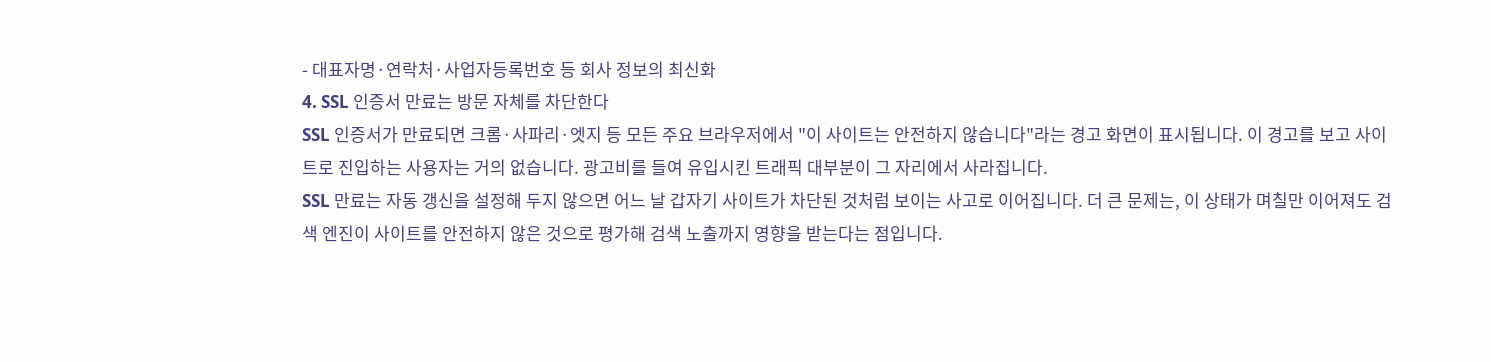- 대표자명·연락처·사업자등록번호 등 회사 정보의 최신화
4. SSL 인증서 만료는 방문 자체를 차단한다
SSL 인증서가 만료되면 크롬·사파리·엣지 등 모든 주요 브라우저에서 "이 사이트는 안전하지 않습니다"라는 경고 화면이 표시됩니다. 이 경고를 보고 사이트로 진입하는 사용자는 거의 없습니다. 광고비를 들여 유입시킨 트래픽 대부분이 그 자리에서 사라집니다.
SSL 만료는 자동 갱신을 설정해 두지 않으면 어느 날 갑자기 사이트가 차단된 것처럼 보이는 사고로 이어집니다. 더 큰 문제는, 이 상태가 며칠만 이어져도 검색 엔진이 사이트를 안전하지 않은 것으로 평가해 검색 노출까지 영향을 받는다는 점입니다.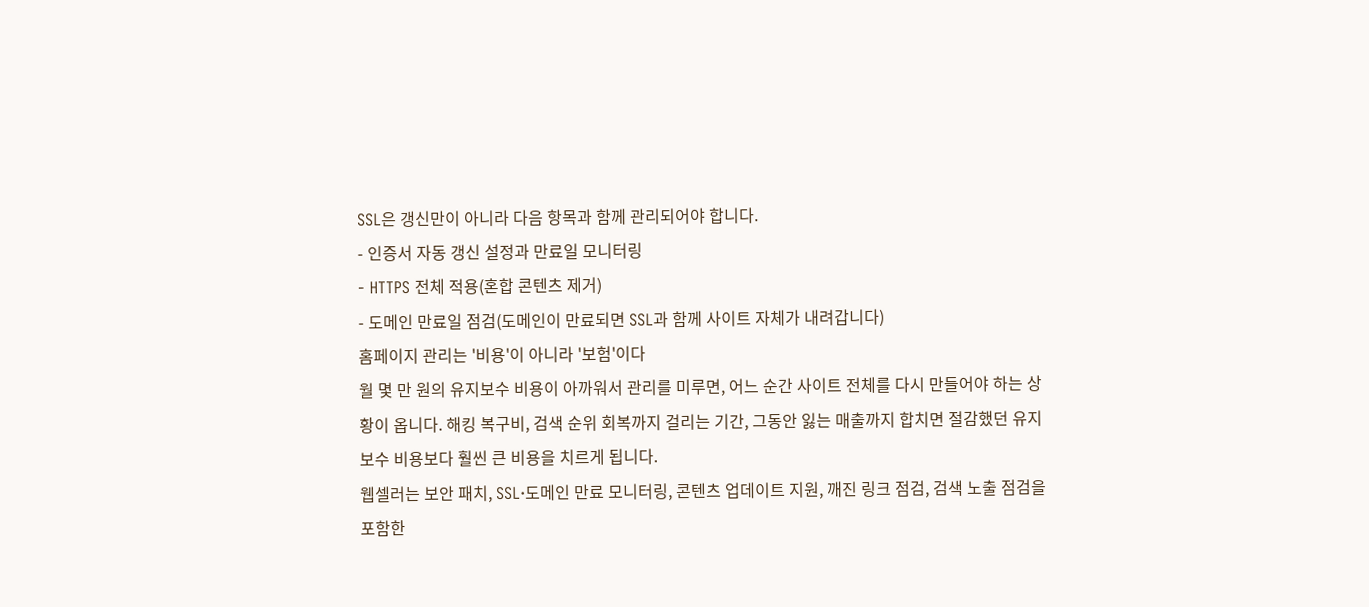SSL은 갱신만이 아니라 다음 항목과 함께 관리되어야 합니다.
- 인증서 자동 갱신 설정과 만료일 모니터링
- HTTPS 전체 적용(혼합 콘텐츠 제거)
- 도메인 만료일 점검(도메인이 만료되면 SSL과 함께 사이트 자체가 내려갑니다)
홈페이지 관리는 '비용'이 아니라 '보험'이다
월 몇 만 원의 유지보수 비용이 아까워서 관리를 미루면, 어느 순간 사이트 전체를 다시 만들어야 하는 상황이 옵니다. 해킹 복구비, 검색 순위 회복까지 걸리는 기간, 그동안 잃는 매출까지 합치면 절감했던 유지보수 비용보다 훨씬 큰 비용을 치르게 됩니다.
웹셀러는 보안 패치, SSL·도메인 만료 모니터링, 콘텐츠 업데이트 지원, 깨진 링크 점검, 검색 노출 점검을 포함한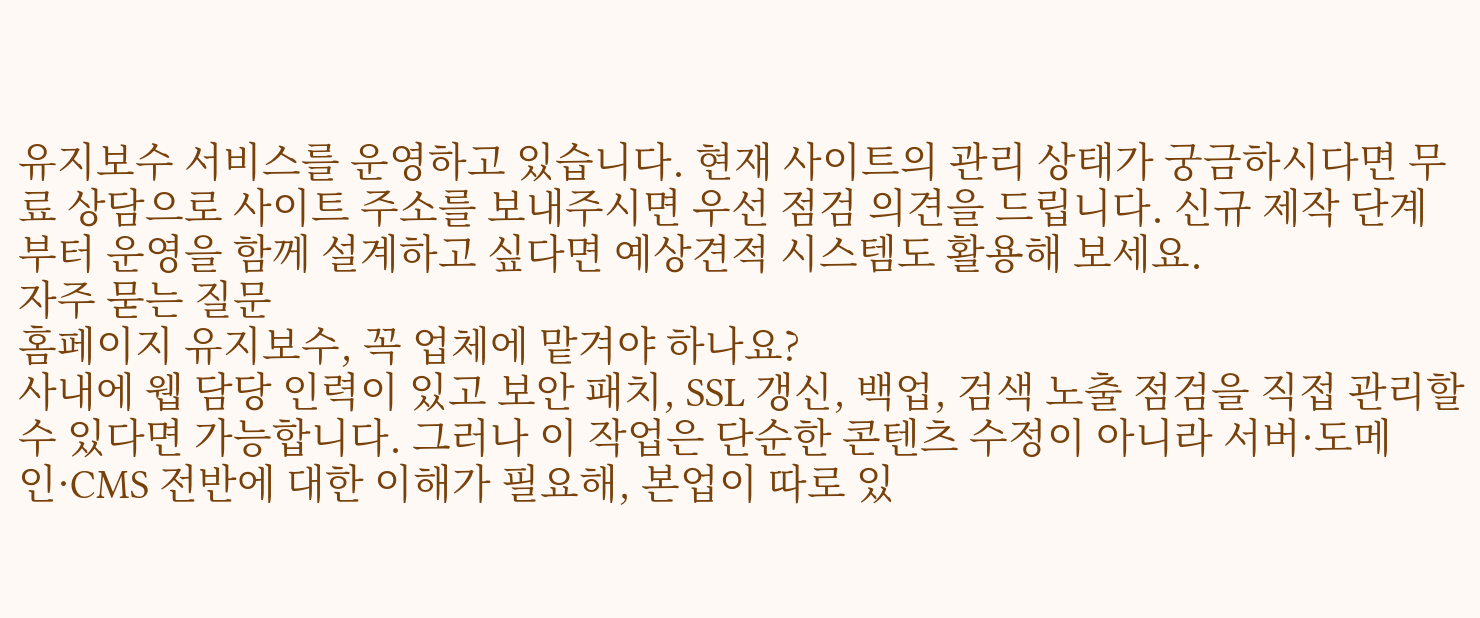유지보수 서비스를 운영하고 있습니다. 현재 사이트의 관리 상태가 궁금하시다면 무료 상담으로 사이트 주소를 보내주시면 우선 점검 의견을 드립니다. 신규 제작 단계부터 운영을 함께 설계하고 싶다면 예상견적 시스템도 활용해 보세요.
자주 묻는 질문
홈페이지 유지보수, 꼭 업체에 맡겨야 하나요?
사내에 웹 담당 인력이 있고 보안 패치, SSL 갱신, 백업, 검색 노출 점검을 직접 관리할 수 있다면 가능합니다. 그러나 이 작업은 단순한 콘텐츠 수정이 아니라 서버·도메인·CMS 전반에 대한 이해가 필요해, 본업이 따로 있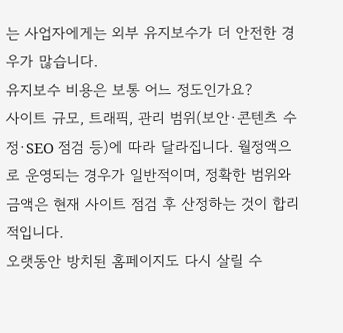는 사업자에게는 외부 유지보수가 더 안전한 경우가 많습니다.
유지보수 비용은 보통 어느 정도인가요?
사이트 규모, 트래픽, 관리 범위(보안·콘텐츠 수정·SEO 점검 등)에 따라 달라집니다. 월정액으로 운영되는 경우가 일반적이며, 정확한 범위와 금액은 현재 사이트 점검 후 산정하는 것이 합리적입니다.
오랫동안 방치된 홈페이지도 다시 살릴 수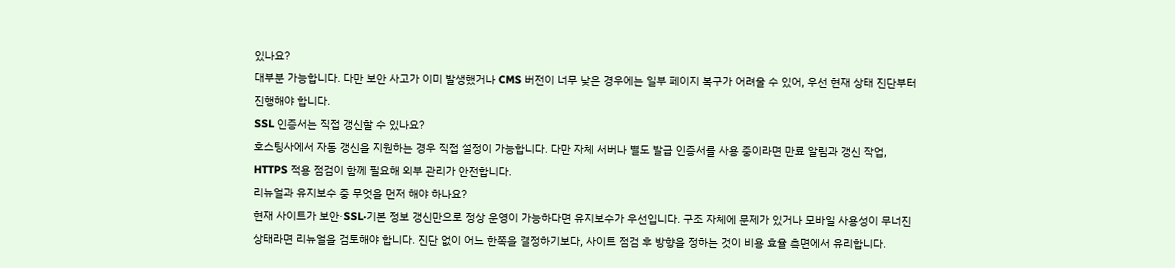있나요?
대부분 가능합니다. 다만 보안 사고가 이미 발생했거나 CMS 버전이 너무 낮은 경우에는 일부 페이지 복구가 어려울 수 있어, 우선 현재 상태 진단부터 진행해야 합니다.
SSL 인증서는 직접 갱신할 수 있나요?
호스팅사에서 자동 갱신을 지원하는 경우 직접 설정이 가능합니다. 다만 자체 서버나 별도 발급 인증서를 사용 중이라면 만료 알림과 갱신 작업, HTTPS 적용 점검이 함께 필요해 외부 관리가 안전합니다.
리뉴얼과 유지보수 중 무엇을 먼저 해야 하나요?
현재 사이트가 보안·SSL·기본 정보 갱신만으로 정상 운영이 가능하다면 유지보수가 우선입니다. 구조 자체에 문제가 있거나 모바일 사용성이 무너진 상태라면 리뉴얼을 검토해야 합니다. 진단 없이 어느 한쪽을 결정하기보다, 사이트 점검 후 방향을 정하는 것이 비용 효율 측면에서 유리합니다.